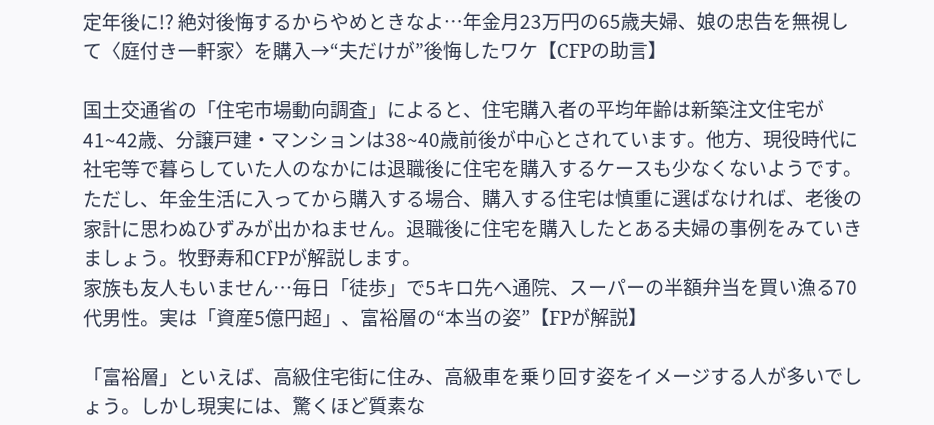定年後に!? 絶対後悔するからやめときなよ…年金月23万円の65歳夫婦、娘の忠告を無視して〈庭付き一軒家〉を購入→“夫だけが”後悔したワケ【CFPの助言】

国土交通省の「住宅市場動向調査」によると、住宅購入者の平均年齢は新築注文住宅が41~42歳、分譲戸建・マンションは38~40歳前後が中心とされています。他方、現役時代に社宅等で暮らしていた人のなかには退職後に住宅を購入するケースも少なくないようです。ただし、年金生活に入ってから購入する場合、購入する住宅は慎重に選ばなければ、老後の家計に思わぬひずみが出かねません。退職後に住宅を購入したとある夫婦の事例をみていきましょう。牧野寿和CFPが解説します。
家族も友人もいません…毎日「徒歩」で5キロ先へ通院、スーパーの半額弁当を買い漁る70代男性。実は「資産5億円超」、富裕層の“本当の姿”【FPが解説】

「富裕層」といえば、高級住宅街に住み、高級車を乗り回す姿をイメージする人が多いでしょう。しかし現実には、驚くほど質素な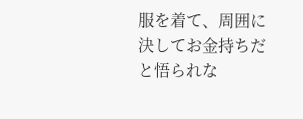服を着て、周囲に決してお金持ちだと悟られな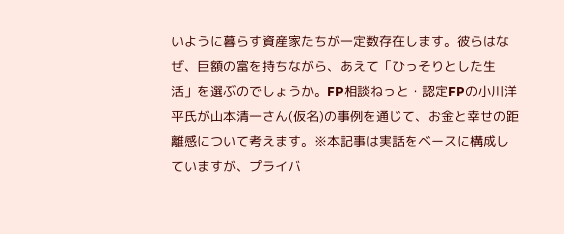いように暮らす資産家たちが一定数存在します。彼らはなぜ、巨額の富を持ちながら、あえて「ひっそりとした生活」を選ぶのでしょうか。FP相談ねっと・認定FPの小川洋平氏が山本清一さん(仮名)の事例を通じて、お金と幸せの距離感について考えます。※本記事は実話をベースに構成していますが、プライバ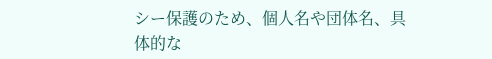シー保護のため、個人名や団体名、具体的な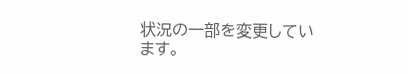状況の一部を変更しています。